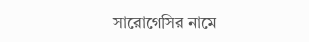সারোগেসির নামে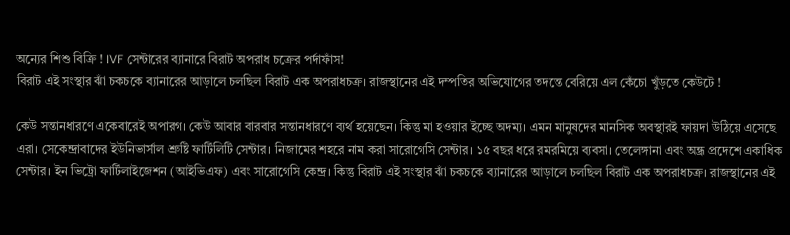অন্যের শিশু বিক্রি ! IVF সেন্টারের ব্যানারে বিরাট অপরাধ চক্রের পর্দাফাঁস!
বিরাট এই সংস্থার ঝাঁ চকচকে ব্যানারের আড়ালে চলছিল বিরাট এক অপরাধচক্র। রাজস্থানের এই দম্পতির অভিযোগের তদন্তে বেরিয়ে এল কেঁচো খুঁড়তে কেউটে !

কেউ সন্তানধারণে একেবারেই অপারগ। কেউ আবার বারবার সন্তানধারণে ব্যর্থ হয়েছেন। কিন্তু মা হওয়ার ইচ্ছে অদম্য। এমন মানুষদের মানসিক অবস্থারই ফায়দা উঠিয়ে এসেছে এরা। সেকেন্দ্রাবাদের ইউনিভার্সাল শ্রুষ্টি ফার্টিলিটি সেন্টার। নিজামের শহরে নাম করা সারোগেসি সেন্টার। ১৫ বছর ধরে রমরমিয়ে ব্যবসা। তেলেঙ্গানা এবং অন্ধ্র প্রদেশে একাধিক সেন্টার। ইন ভিট্রো ফার্টিলাইজেশন (আইভিএফ) এবং সারোগেসি কেন্দ্র। কিন্তু বিরাট এই সংস্থার ঝাঁ চকচকে ব্যানারের আড়ালে চলছিল বিরাট এক অপরাধচক্র। রাজস্থানের এই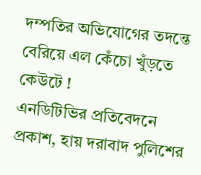দম্পতির অভিযোগের তদন্তে বেরিয়ে এল কেঁচো খুঁড়তে কেউটে !
এনডিটিভির প্রতিবেদনে প্রকাশ, হায় দরাবাদ পুলিশের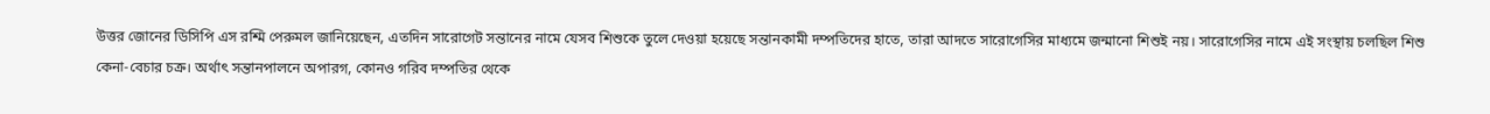উত্তর জোনের ডিসিপি এস রশ্মি পেরুমল জানিয়েছেন, এতদিন সারোগেট সন্তানের নামে যেসব শিশুকে তুলে দেওয়া হয়েছে সন্তানকামী দম্পতিদের হাতে, তারা আদতে সারোগেসির মাধ্যমে জন্মানো শিশুই নয়। সারোগেসির নামে এই সংস্থায় চলছিল শিশু কেনা-বেচার চক্র। অর্থাৎ সন্তানপালনে অপারগ, কোনও গরিব দম্পতির থেকে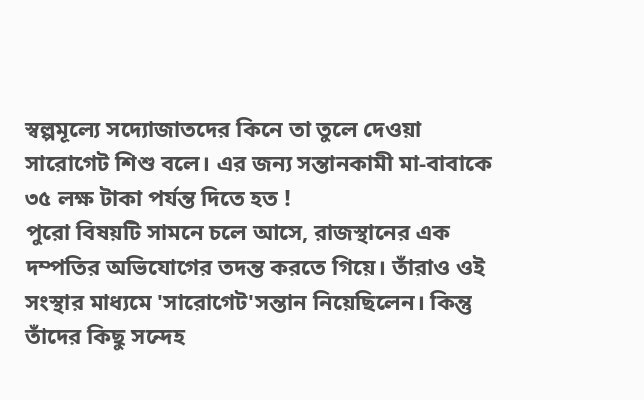স্বল্পমূল্যে সদ্যোজাতদের কিনে তা তুলে দেওয়া সারোগেট শিশু বলে। এর জন্য সন্তানকামী মা-বাবাকে ৩৫ লক্ষ টাকা পর্যন্ত দিতে হত !
পুরো বিষয়টি সামনে চলে আসে, রাজস্থানের এক দম্পতির অভিযোগের তদন্ত করতে গিয়ে। তাঁরাও ওই সংস্থার মাধ্যমে 'সারোগেট'সন্তান নিয়েছিলেন। কিন্তু তাঁদের কিছু সন্দেহ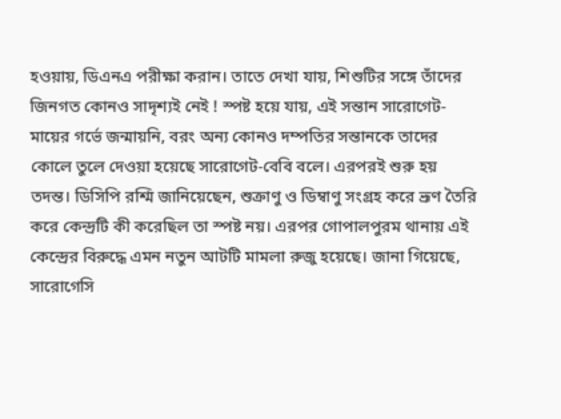হওয়ায়, ডিএনএ পরীক্ষা করান। তাতে দেখা যায়, শিশুটির সঙ্গে তাঁদের জিনগত কোনও সাদৃশ্যই নেই ! স্পষ্ট হয়ে যায়, এই সন্তান সারোগেট-মায়ের গর্ভে জন্মায়নি, বরং অন্য কোনও দম্পতির সন্তানকে তাদের কোলে তুলে দেওয়া হয়েছে সারোগেট-বেবি বলে। এরপরই শুরু হয় তদন্ত। ডিসিপি রশ্মি জানিয়েছেন, শুক্রাণু ও ডিম্বাণু সংগ্রহ করে ভ্রূণ তৈরি করে কেন্দ্রটি কী করেছিল তা স্পষ্ট নয়। এরপর গোপালপুরম থানায় এই কেন্দ্রের বিরুদ্ধে এমন নতুন আটটি মামলা রুজু হয়েছে। জানা গিয়েছে, সারোগেসি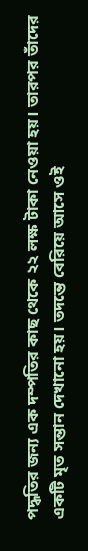পদ্ধতির জন্য এক দম্পতির কাছ থেকে ২২ লক্ষ টাকা নেওয়া হয়। তারপর তাঁদের একটি মৃত সন্তান দেখানো হয়। তদন্তে বেরিয়ে আসে ওই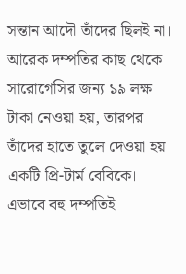সন্তান আদৌ তাঁদের ছিলই না। আরেক দম্পতির কাছ থেকে সারোগেসির জন্য ১৯ লক্ষ টাকা নেওয়া হয়, তারপর তাঁদের হাতে তুলে দেওয়া হয় একটি প্রি-টার্ম বেবিকে। এভাবে বহু দম্পতিই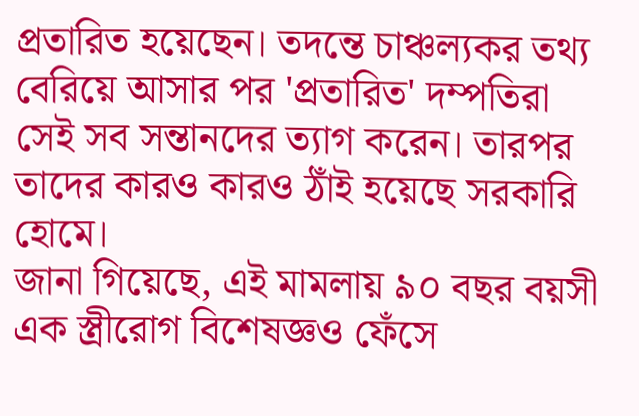প্রতারিত হয়েছেন। তদন্তে চাঞ্চল্যকর তথ্য বেরিয়ে আসার পর 'প্রতারিত' দম্পতিরা সেই সব সন্তানদের ত্যাগ করেন। তারপর তাদের কারও কারও ঠাঁই হয়েছে সরকারি হোমে।
জানা গিয়েছে, এই মামলায় ৯০ বছর বয়সী এক স্ত্রীরোগ বিশেষজ্ঞও ফেঁসে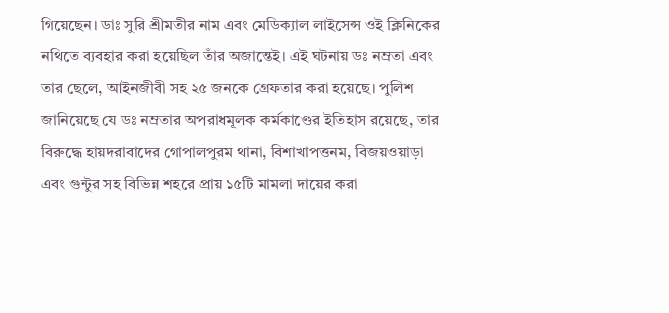গিয়েছেন। ডাঃ সুরি শ্রীমতীর নাম এবং মেডিক্যাল লাইসেন্স ওই ক্লিনিকের নথিতে ব্যবহার করা হয়েছিল তাঁর অজান্তেই। এই ঘটনায় ডঃ নম্রতা এবং তার ছেলে, আইনজীবী সহ ২৫ জনকে গ্রেফতার করা হয়েছে। পুলিশ জানিয়েছে যে ডঃ নম্রতার অপরাধমূলক কর্মকাণ্ডের ইতিহাস রয়েছে, তার বিরুদ্ধে হায়দরাবাদের গোপালপুরম থানা, বিশাখাপত্তনম, বিজয়ওয়াড়া এবং গুন্টুর সহ বিভিন্ন শহরে প্রায় ১৫টি মামলা দায়ের করা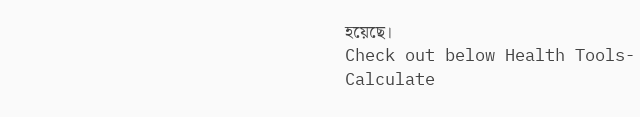হয়েছে।
Check out below Health Tools-
Calculate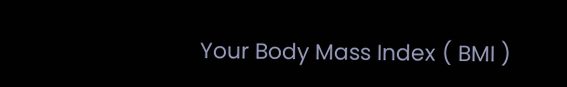Your Body Mass Index ( BMI )